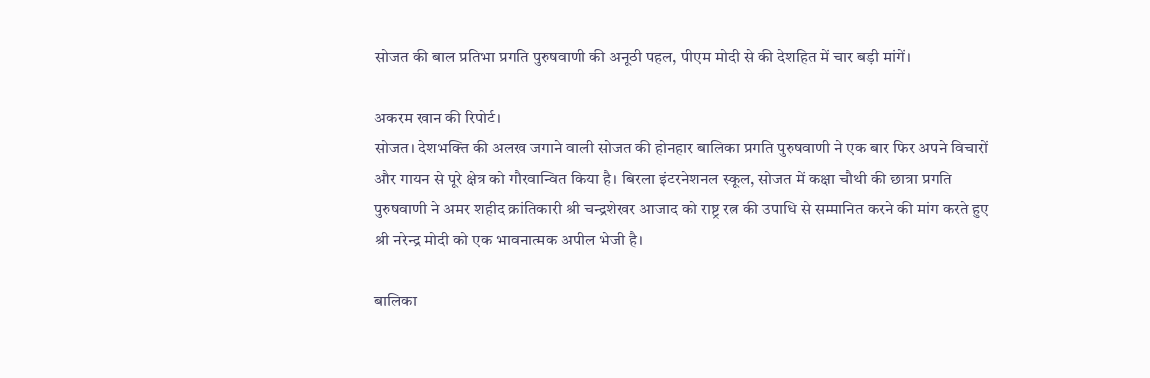सोजत की बाल प्रतिभा प्रगति पुरुषवाणी की अनूठी पहल, पीएम मोदी से की देशहित में चार बड़ी मांगें।

अकरम खान की रिपोर्ट।
सोजत। देशभक्ति की अलख जगाने वाली सोजत की होनहार बालिका प्रगति पुरुषवाणी ने एक बार फिर अपने विचारों और गायन से पूरे क्षेत्र को गौरवान्वित किया है। बिरला इंटरनेशनल स्कूल, सोजत में कक्षा चौथी की छात्रा प्रगति पुरुषवाणी ने अमर शहीद क्रांतिकारी श्री चन्द्रशेखर आजाद को राष्ट्र रत्न की उपाधि से सम्मानित करने की मांग करते हुए श्री नरेन्द्र मोदी को एक भावनात्मक अपील भेजी है।

बालिका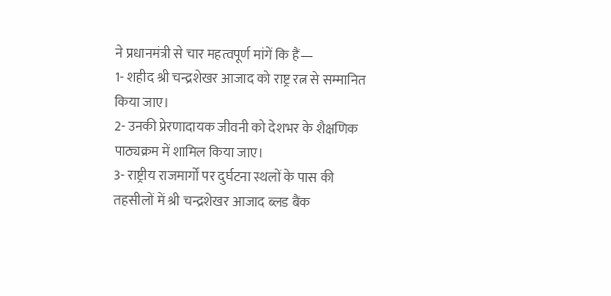ने प्रधानमंत्री से चार महत्वपूर्ण मांगें कि हैं—
1- शहीद श्री चन्द्रशेखर आजाद को राष्ट्र रत्न से सम्मानित किया जाए।
2- उनकी प्रेरणादायक जीवनी को देशभर के शैक्षणिक पाठ्यक्रम में शामिल किया जाए।
3- राष्ट्रीय राजमार्गों पर दुर्घटना स्थलों के पास की तहसीलों में श्री चन्द्रशेखर आजाद ब्लड बैंक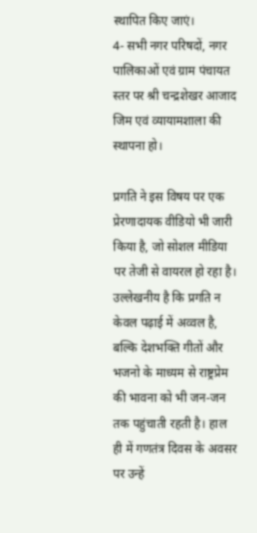स्थापित किए जाएं।
4- सभी नगर परिषदों, नगर पालिकाओं एवं ग्राम पंचायत स्तर पर श्री चन्द्रशेखर आजाद जिम एवं व्यायामशाला की स्थापना हो।

प्रगति ने इस विषय पर एक प्रेरणादायक वीडियो भी जारी किया है, जो सोशल मीडिया पर तेजी से वायरल हो रहा है। उल्लेखनीय है कि प्रगति न केवल पढ़ाई में अव्वल है, बल्कि देशभक्ति गीतों और भजनो के माध्यम से राष्ट्रप्रेम की भावना को भी जन-जन तक पहुंचाती रहती है। हाल ही में गणतंत्र दिवस के अवसर पर उन्हें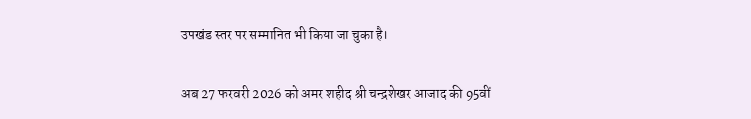उपखंड स्तर पर सम्मानित भी किया जा चुका है।

अब 27 फरवरी 2026 को अमर शहीद श्री चन्द्रशेखर आजाद की 95वीं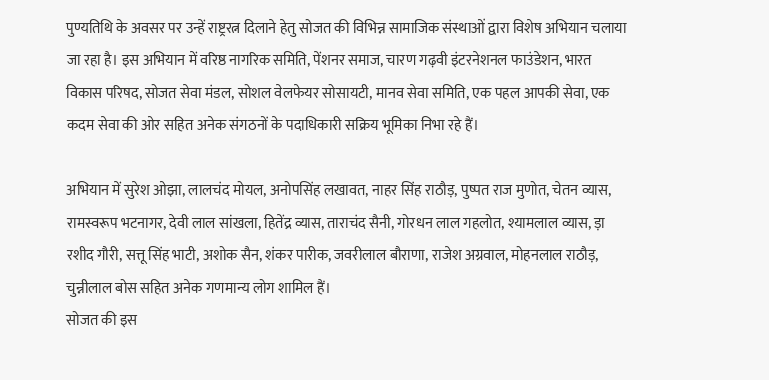पुण्यतिथि के अवसर पर उन्हें राष्ट्ररत्न दिलाने हेतु सोजत की विभिन्न सामाजिक संस्थाओं द्वारा विशेष अभियान चलाया जा रहा है। इस अभियान में वरिष्ठ नागरिक समिति, पेंशनर समाज, चारण गढ़वी इंटरनेशनल फाउंडेशन, भारत विकास परिषद, सोजत सेवा मंडल, सोशल वेलफेयर सोसायटी, मानव सेवा समिति, एक पहल आपकी सेवा, एक कदम सेवा की ओर सहित अनेक संगठनों के पदाधिकारी सक्रिय भूमिका निभा रहे हैं।

अभियान में सुरेश ओझा, लालचंद मोयल, अनोपसिंह लखावत, नाहर सिंह राठौड़, पुष्पत राज मुणोत, चेतन व्यास, रामस्वरूप भटनागर, देवी लाल सांखला, हितेंद्र व्यास, ताराचंद सैनी, गोरधन लाल गहलोत, श्यामलाल व्यास, ड़ा रशीद गौरी, सत्तू सिंह भाटी, अशोक सैन, शंकर पारीक, जवरीलाल बौराणा, राजेश अग्रवाल, मोहनलाल राठौड़, चुन्नीलाल बोस सहित अनेक गणमान्य लोग शामिल हैं।
सोजत की इस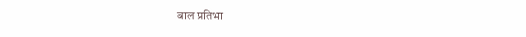बाल प्रतिभा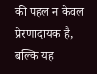की पहल न केवल प्रेरणादायक है, बल्कि यह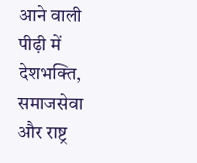आने वाली पीढ़ी में देशभक्ति, समाजसेवा और राष्ट्र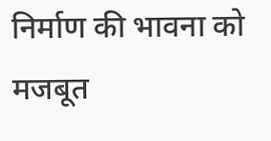निर्माण की भावना को मजबूत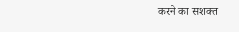करने का सशक्त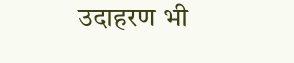उदाहरण भी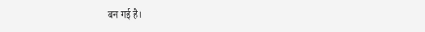बन गई है।